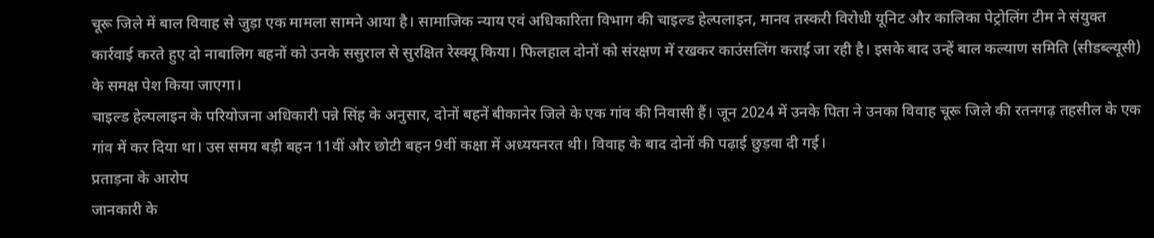चूरू जिले में बाल विवाह से जुड़ा एक मामला सामने आया है। सामाजिक न्याय एवं अधिकारिता विभाग की चाइल्ड हेल्पलाइन, मानव तस्करी विरोधी यूनिट और कालिका पेट्रोलिंग टीम ने संयुक्त कार्रवाई करते हुए दो नाबालिग बहनों को उनके ससुराल से सुरक्षित रेस्क्यू किया। फिलहाल दोनों को संरक्षण में रखकर काउंसलिंग कराई जा रही है। इसके बाद उन्हें बाल कल्याण समिति (सीडब्ल्यूसी) के समक्ष पेश किया जाएगा।
चाइल्ड हेल्पलाइन के परियोजना अधिकारी पन्ने सिंह के अनुसार, दोनों बहनें बीकानेर जिले के एक गांव की निवासी हैं। जून 2024 में उनके पिता ने उनका विवाह चूरू जिले की रतनगढ़ तहसील के एक गांव में कर दिया था। उस समय बड़ी बहन 11वीं और छोटी बहन 9वीं कक्षा में अध्ययनरत थी। विवाह के बाद दोनों की पढ़ाई छुड़वा दी गई।
प्रताड़ना के आरोप
जानकारी के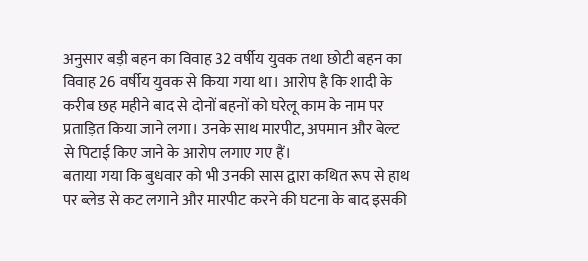अनुसार बड़ी बहन का विवाह 32 वर्षीय युवक तथा छोटी बहन का विवाह 26 वर्षीय युवक से किया गया था। आरोप है कि शादी के करीब छह महीने बाद से दोनों बहनों को घरेलू काम के नाम पर प्रताड़ित किया जाने लगा। उनके साथ मारपीट, अपमान और बेल्ट से पिटाई किए जाने के आरोप लगाए गए हैं।
बताया गया कि बुधवार को भी उनकी सास द्वारा कथित रूप से हाथ पर ब्लेड से कट लगाने और मारपीट करने की घटना के बाद इसकी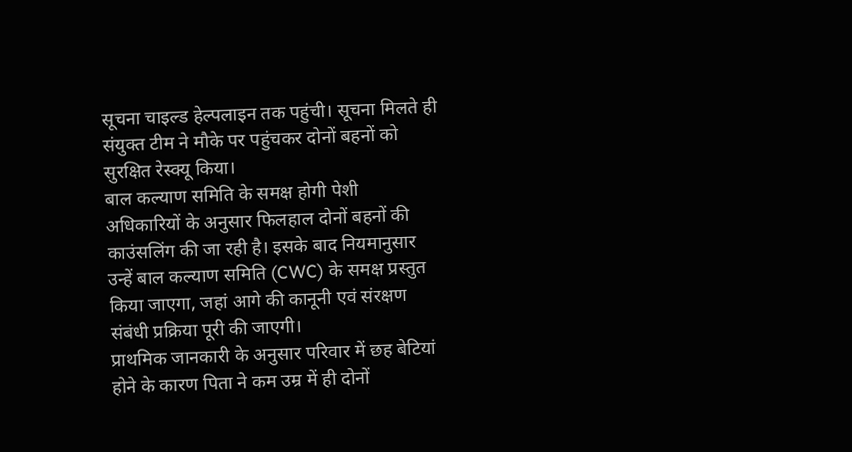सूचना चाइल्ड हेल्पलाइन तक पहुंची। सूचना मिलते ही संयुक्त टीम ने मौके पर पहुंचकर दोनों बहनों को सुरक्षित रेस्क्यू किया।
बाल कल्याण समिति के समक्ष होगी पेशी
अधिकारियों के अनुसार फिलहाल दोनों बहनों की काउंसलिंग की जा रही है। इसके बाद नियमानुसार उन्हें बाल कल्याण समिति (CWC) के समक्ष प्रस्तुत किया जाएगा, जहां आगे की कानूनी एवं संरक्षण संबंधी प्रक्रिया पूरी की जाएगी।
प्राथमिक जानकारी के अनुसार परिवार में छह बेटियां होने के कारण पिता ने कम उम्र में ही दोनों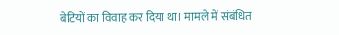बेटियों का विवाह कर दिया था। मामले में संबंधित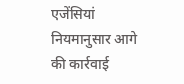एजेंसियां नियमानुसार आगे की कार्रवाई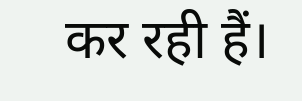कर रही हैं।